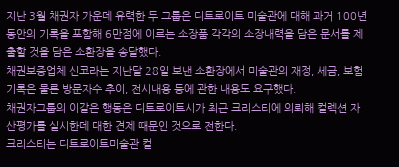지난 3월 채권자 가운데 유력한 두 그룹은 디트로이트 미술관에 대해 과거 100년 동안의 기록을 포함해 6만점에 이르는 소장품 각각의 소장내력을 담은 문서를 제출할 것을 담은 소환장을 송달했다.
채권보증업체 신코라는 지난달 28일 보낸 소환장에서 미술관의 재정, 세금, 보험 기록은 물론 방문자수 추이, 전시내용 등에 관한 내용도 요구했다.
채권자그룹의 이같은 행동은 디트로이트시가 최근 크리스티에 의뢰해 컬렉션 자산평가를 실시한데 대한 견제 때문인 것으로 전한다.
크리스티는 디트로이트미술관 컬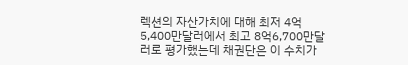렉션의 자산가치에 대해 최저 4억5,400만달러에서 최고 8억6,700만달러로 평가했는데 채권단은 이 수치가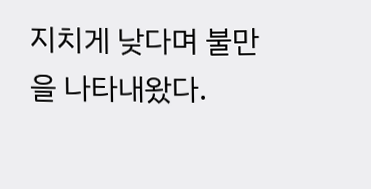지치게 낮다며 불만을 나타내왔다.